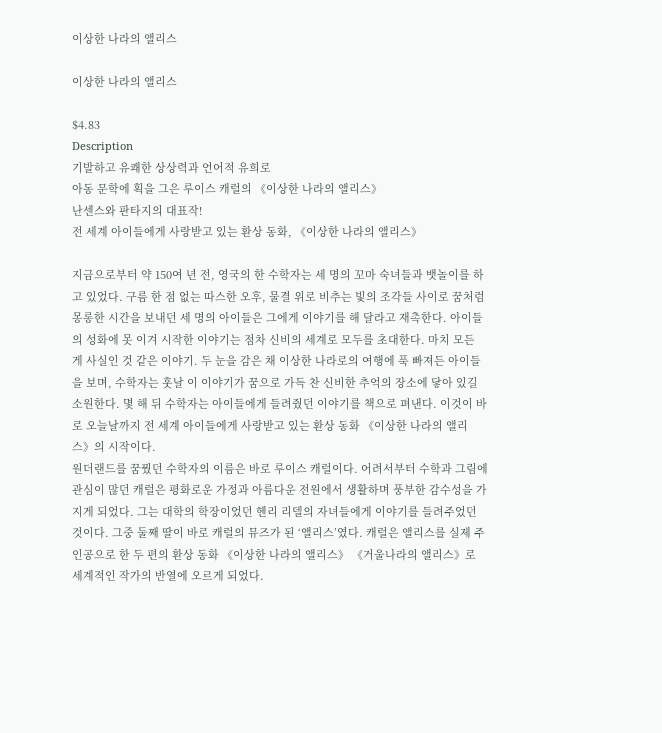이상한 나라의 앨리스

이상한 나라의 앨리스

$4.83
Description
기발하고 유쾌한 상상력과 언어적 유희로
아동 문학에 획을 그은 루이스 캐럴의 《이상한 나라의 앨리스》
난센스와 판타지의 대표작!
전 세계 아이들에게 사랑받고 있는 환상 동화, 《이상한 나라의 앨리스》

지금으로부터 약 150여 년 전, 영국의 한 수학자는 세 명의 꼬마 숙녀들과 뱃놀이를 하고 있었다. 구름 한 점 없는 따스한 오후, 물결 위로 비추는 빛의 조각들 사이로 꿈처럼 몽롱한 시간을 보내던 세 명의 아이들은 그에게 이야기를 해 달라고 재촉한다. 아이들의 성화에 못 이겨 시작한 이야기는 점차 신비의 세계로 모두를 초대한다. 마치 모든 게 사실인 것 같은 이야기. 두 눈을 감은 채 이상한 나라로의 여행에 푹 빠져든 아이들을 보며, 수학자는 훗날 이 이야기가 꿈으로 가득 찬 신비한 추억의 장소에 닿아 있길 소원한다. 몇 해 뒤 수학자는 아이들에게 들려줬던 이야기를 책으로 펴낸다. 이것이 바로 오늘날까지 전 세계 아이들에게 사랑받고 있는 환상 동화 《이상한 나라의 앨리스》의 시작이다.
원더랜드를 꿈꿨던 수학자의 이름은 바로 루이스 캐럴이다. 어려서부터 수학과 그림에 관심이 많던 캐럴은 평화로운 가정과 아름다운 전원에서 생활하며 풍부한 감수성을 가지게 되었다. 그는 대학의 학장이었던 헨리 리델의 자녀들에게 이야기를 들려주었던 것이다. 그중 둘째 딸이 바로 캐럴의 뮤즈가 된 ‘앨리스’였다. 캐럴은 앨리스를 실제 주인공으로 한 두 편의 환상 동화 《이상한 나라의 앨리스》 《거울나라의 앨리스》로 세계적인 작가의 반열에 오르게 되었다.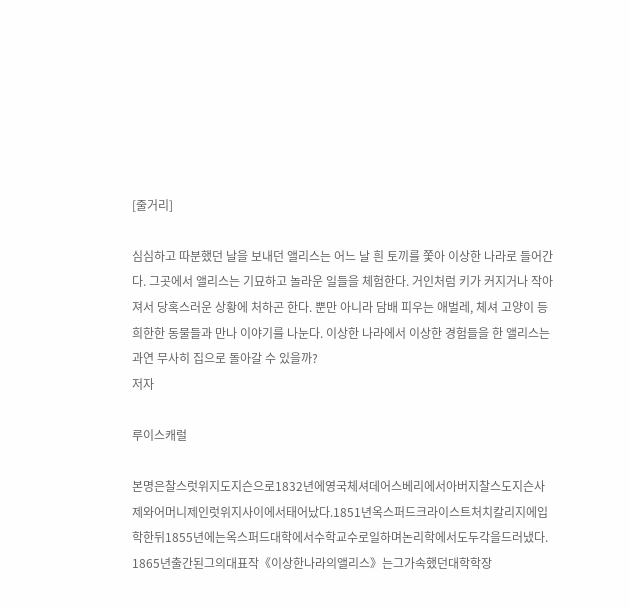[줄거리]

심심하고 따분했던 날을 보내던 앨리스는 어느 날 흰 토끼를 쫓아 이상한 나라로 들어간다. 그곳에서 앨리스는 기묘하고 놀라운 일들을 체험한다. 거인처럼 키가 커지거나 작아져서 당혹스러운 상황에 처하곤 한다. 뿐만 아니라 담배 피우는 애벌레, 체셔 고양이 등 희한한 동물들과 만나 이야기를 나눈다. 이상한 나라에서 이상한 경험들을 한 앨리스는 과연 무사히 집으로 돌아갈 수 있을까?
저자

루이스캐럴

본명은찰스럿위지도지슨으로1832년에영국체셔데어스베리에서아버지찰스도지슨사제와어머니제인럿위지사이에서태어났다.1851년옥스퍼드크라이스트처치칼리지에입학한뒤1855년에는옥스퍼드대학에서수학교수로일하며논리학에서도두각을드러냈다.
1865년출간된그의대표작《이상한나라의앨리스》는그가속했던대학학장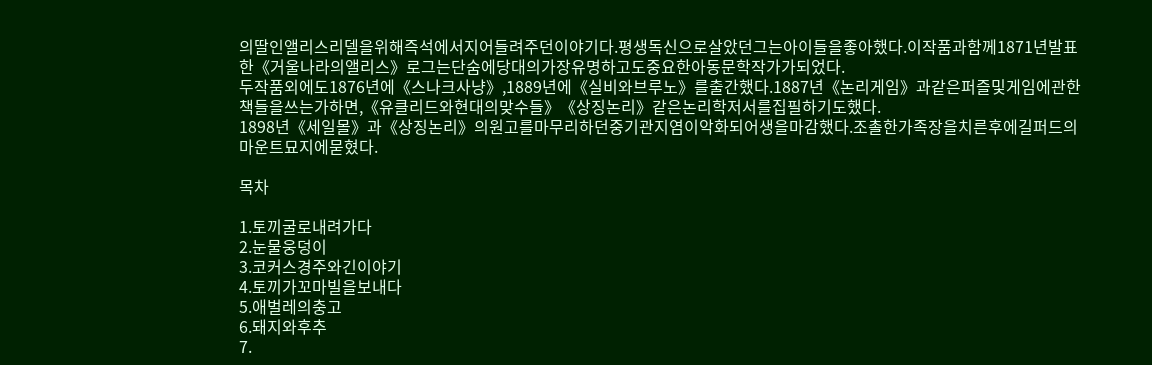의딸인앨리스리델을위해즉석에서지어들려주던이야기다.평생독신으로살았던그는아이들을좋아했다.이작품과함께1871년발표한《거울나라의앨리스》로그는단숨에당대의가장유명하고도중요한아동문학작가가되었다.
두작품외에도1876년에《스나크사냥》,1889년에《실비와브루노》를출간했다.1887년《논리게임》과같은퍼즐및게임에관한책들을쓰는가하면,《유클리드와현대의맞수들》《상징논리》같은논리학저서를집필하기도했다.
1898년《세일몰》과《상징논리》의원고를마무리하던중기관지염이악화되어생을마감했다.조촐한가족장을치른후에길퍼드의마운트묘지에묻혔다.

목차

1.토끼굴로내려가다
2.눈물웅덩이
3.코커스경주와긴이야기
4.토끼가꼬마빌을보내다
5.애벌레의충고
6.돼지와후추
7.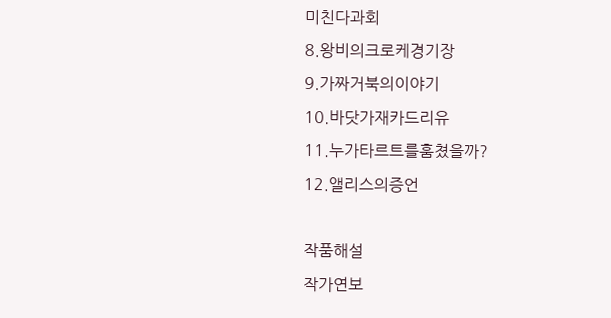미친다과회
8.왕비의크로케경기장
9.가짜거북의이야기
10.바닷가재카드리유
11.누가타르트를훔쳤을까?
12.앨리스의증언

작품해설
작가연보